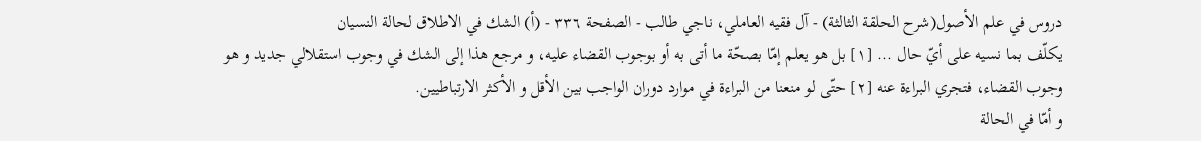دروس في علم الأصول(شرح الحلقة الثالثة) - آل فقيه العاملي، ناجي طالب - الصفحة ٣٣٦ - (أ) الشك في الاطلاق لحالة النسيان
يكلّف بما نسيه على أيّ حال ... [١] بل هو يعلم إمّا بصحّة ما أتى به أو بوجوب القضاء عليه، و مرجع هذا إلى الشك في وجوب استقلالي جديد و هو وجوب القضاء، فتجري البراءة عنه [٢] حتّى لو منعنا من البراءة في موارد دوران الواجب بين الأقل و الأكثر الارتباطيين.
و أمّا في الحالة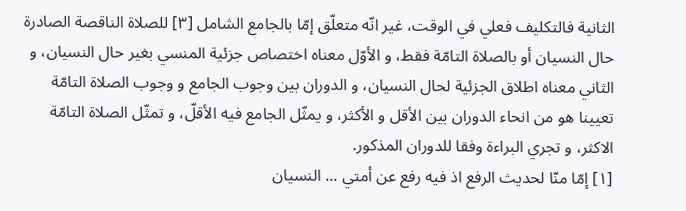الثانية فالتكليف فعلي في الوقت، غير انّه متعلّق إمّا بالجامع الشامل [٣] للصلاة الناقصة الصادرة حال النسيان أو بالصلاة التامّة فقط، و الأوّل معناه اختصاص جزئية المنسي بغير حال النسيان، و الثاني معناه اطلاق الجزئية لحال النسيان، و الدوران بين وجوب الجامع و وجوب الصلاة التامّة تعيينا هو من انحاء الدوران بين الأقل و الأكثر، و يمثّل الجامع فيه الأقلّ، و تمثّل الصلاة التامّة الاكثر، و تجري البراءة وفقا للدوران المذكور.
[١] إمّا منّا لحديث الرفع اذ فيه رفع عن أمتي ... النسيان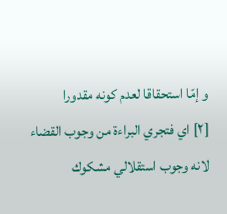و إمّا استحقاقا لعدم كونه مقدورا
[٢] اي فتجري البراءة من وجوب القضاء لانه وجوب استقلالي مشكوك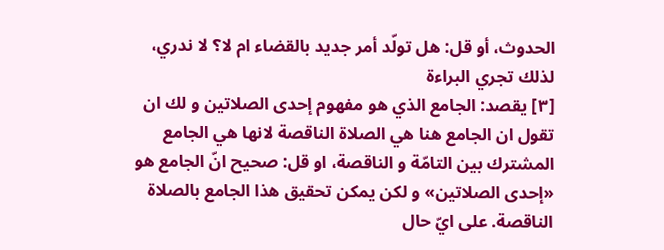الحدوث، أو قل: هل تولّد أمر جديد بالقضاء ام لا؟ لا ندري، لذلك تجري البراءة
[٣] يقصد: الجامع الذي هو مفهوم إحدى الصلاتين و لك ان تقول ان الجامع هنا هي الصلاة الناقصة لانها هي الجامع المشترك بين التامّة و الناقصة، او قل: صحيح انّ الجامع هو «إحدى الصلاتين» و لكن يمكن تحقيق هذا الجامع بالصلاة الناقصة. على ايّ حال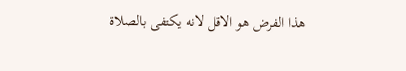هذا الفرض هو الاقل لانه يكتفى بالصلاة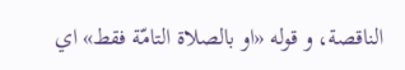الناقصة، و قوله «او بالصلاة التامّة فقط» اي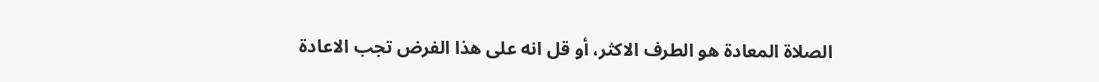الصلاة المعادة هو الطرف الاكثر، أو قل انه على هذا الفرض تجب الاعادة